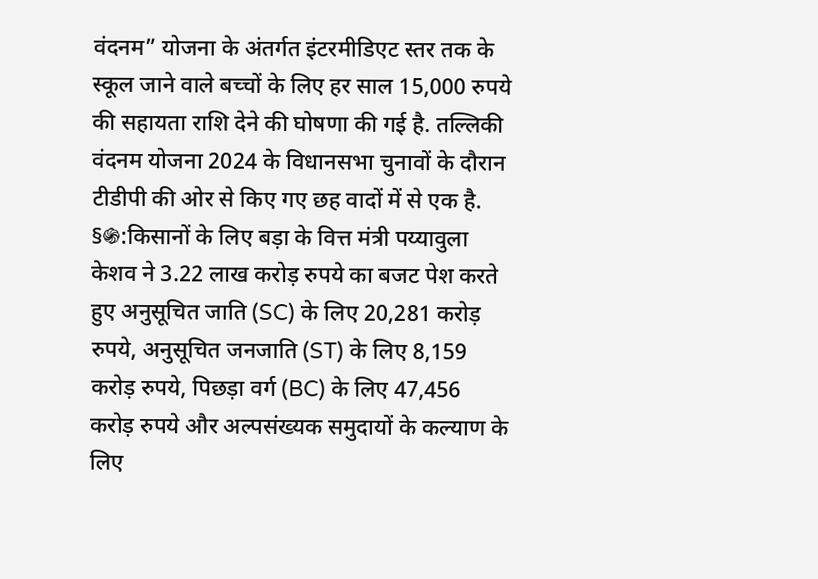वंदनम” योजना के अंतर्गत इंटरमीडिएट स्तर तक के स्कूल जाने वाले बच्चों के लिए हर साल 15,000 रुपये की सहायता राशि देने की घोषणा की गई है. तल्लिकी वंदनम योजना 2024 के विधानसभा चुनावों के दौरान टीडीपी की ओर से किए गए छह वादों में से एक है. §֍:किसानों के लिए बड़ा के वित्त मंत्री पय्यावुला केशव ने 3.22 लाख करोड़ रुपये का बजट पेश करते हुए अनुसूचित जाति (SC) के लिए 20,281 करोड़ रुपये, अनुसूचित जनजाति (ST) के लिए 8,159 करोड़ रुपये, पिछड़ा वर्ग (BC) के लिए 47,456 करोड़ रुपये और अल्पसंख्यक समुदायों के कल्याण के लिए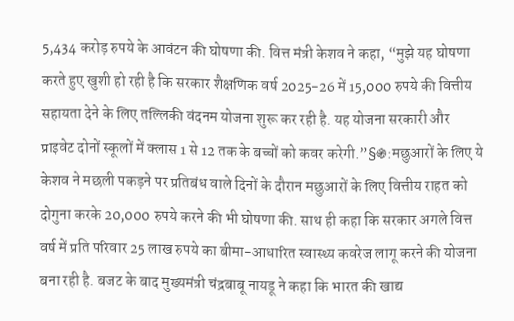5,434 करोड़ रुपये के आवंटन की घोषणा की. वित्त मंत्री केशव ने कहा, “मुझे यह घोषणा करते हुए खुशी हो रही है कि सरकार शैक्षणिक वर्ष 2025-26 में 15,000 रुपये की वित्तीय सहायता देने के लिए तल्लिकी वंदनम योजना शुरू कर रही है. यह योजना सरकारी और प्राइवेट दोनों स्कूलों में क्लास 1 से 12 तक के बच्चों को कवर करेगी.”§֍:मछुआरों के लिए ये केशव ने मछली पकड़ने पर प्रतिबंध वाले दिनों के दौरान मछुआरों के लिए वित्तीय राहत को दोगुना करके 20,000 रुपये करने की भी घोषणा की. साथ ही कहा कि सरकार अगले वित्त वर्ष में प्रति परिवार 25 लाख रुपये का बीमा-आधारित स्वास्थ्य कवरेज लागू करने की योजना बना रही है. बजट के बाद मुख्यमंत्री चंद्रबाबू नायडू ने कहा कि भारत की खाद्य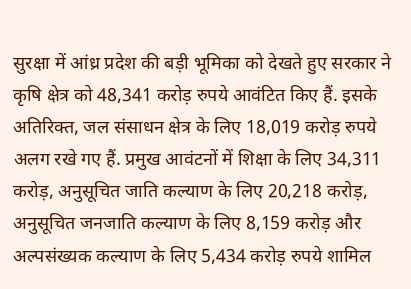सुरक्षा में आंध्र प्रदेश की बड़ी भूमिका को देखते हुए सरकार ने कृषि क्षेत्र को 48,341 करोड़ रुपये आवंटित किए हैं. इसके अतिरिक्त, जल संसाधन क्षेत्र के लिए 18,019 करोड़ रुपये अलग रखे गए हैं. प्रमुख आवंटनों में शिक्षा के लिए 34,311 करोड़, अनुसूचित जाति कल्याण के लिए 20,218 करोड़, अनुसूचित जनजाति कल्याण के लिए 8,159 करोड़ और अल्पसंख्यक कल्याण के लिए 5,434 करोड़ रुपये शामिल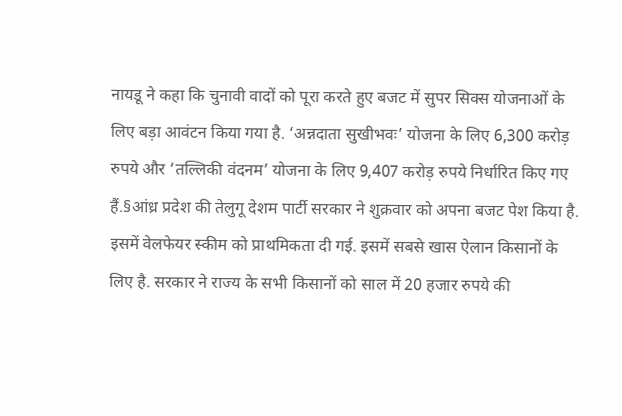नायडू ने कहा कि चुनावी वादों को पूरा करते हुए बजट में सुपर सिक्स योजनाओं के लिए बड़ा आवंटन किया गया है. ‘अन्नदाता सुखीभवः’ योजना के लिए 6,300 करोड़ रुपये और ‘तल्लिकी वंदनम’ योजना के लिए 9,407 करोड़ रुपये निर्धारित किए गए हैं.§आंध्र प्रदेश की तेलुगू देशम पार्टी सरकार ने शुक्रवार को अपना बजट पेश किया है. इसमें वेलफेयर स्कीम को प्राथमिकता दी गई. इसमें सबसे खास ऐलान किसानों के लिए है. सरकार ने राज्य के सभी किसानों को साल में 20 हजार रुपये की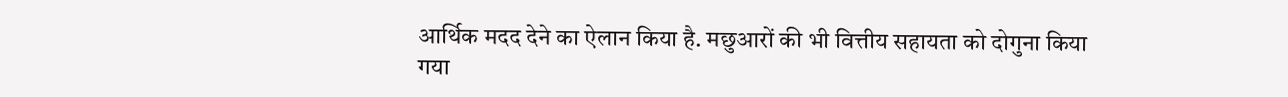आर्थिक मदद देने का ऐलान किया है. मछुआरों की भी वित्तीय सहायता को दोगुना किया गया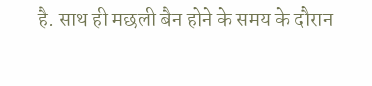है. साथ ही मछली बैन होने के समय के दौरान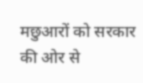मछुआरों को सरकार की ओर से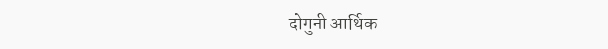दोगुनी आर्थिक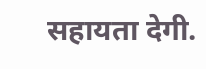सहायता देगी.